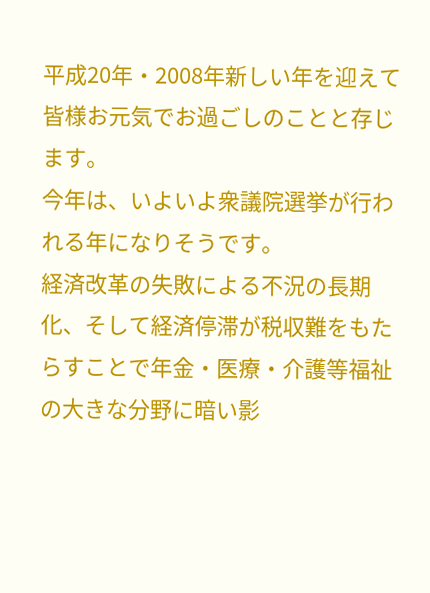平成20年・2008年新しい年を迎えて皆様お元気でお過ごしのことと存じます。
今年は、いよいよ衆議院選挙が行われる年になりそうです。
経済改革の失敗による不況の長期化、そして経済停滞が税収難をもたらすことで年金・医療・介護等福祉の大きな分野に暗い影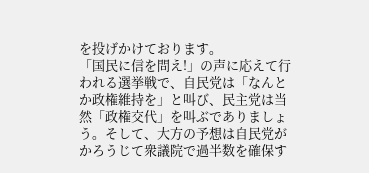を投げかけております。
「国民に信を問え!」の声に応えて行われる選挙戦で、自民党は「なんとか政権維持を」と叫び、民主党は当然「政権交代」を叫ぶでありましょう。そして、大方の予想は自民党がかろうじて衆議院で過半数を確保す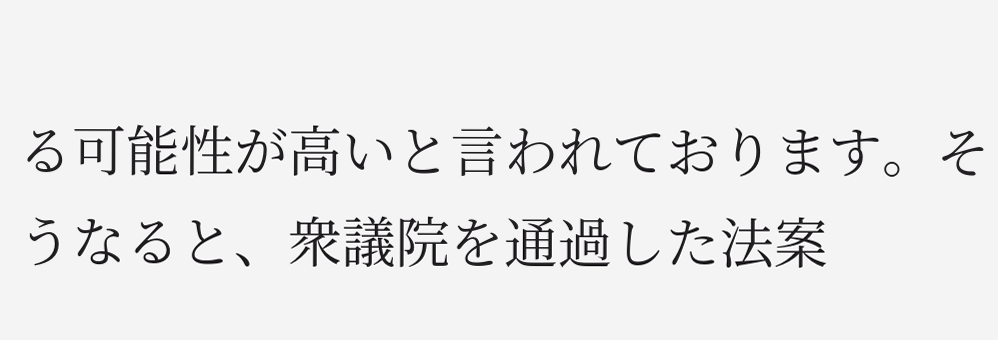る可能性が高いと言われております。そうなると、衆議院を通過した法案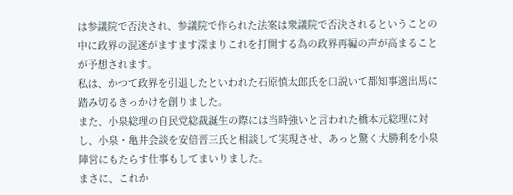は参議院で否決され、参議院で作られた法案は衆議院で否決されるということの中に政界の混迷がますます深まりこれを打開する為の政界再編の声が高まることが予想されます。
私は、かつて政界を引退したといわれた石原慎太郎氏を口説いて都知事選出馬に踏み切るきっかけを創りました。
また、小泉総理の自民党総裁誕生の際には当時強いと言われた橋本元総理に対し、小泉・亀井会談を安倍晋三氏と相談して実現させ、あっと驚く大勝利を小泉陣営にもたらす仕事もしてまいりました。
まさに、これか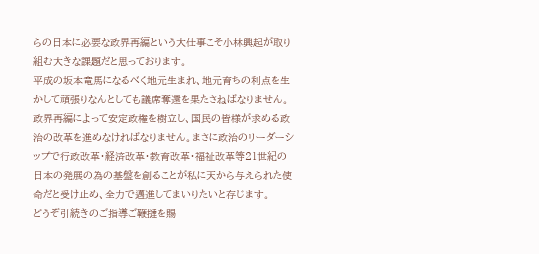らの日本に必要な政界再編という大仕事こそ小林興起が取り組む大きな課題だと思っております。
平成の坂本竜馬になるべく地元生まれ、地元育ちの利点を生かして頑張りなんとしても議席奪還を果たさねばなりません。
政界再編によって安定政権を樹立し、国民の皆様が求める政治の改革を進めなければなりません。まさに政治のリーダーシップで行政改革・経済改革・教育改革・福祉改革等21世紀の日本の発展の為の基盤を創ることが私に天から与えられた使命だと受け止め、全力で邁進してまいりたいと存じます。
どうぞ引続きのご指導ご鞭撻を賜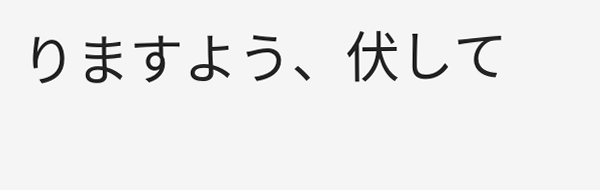りますよう、伏して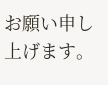お願い申し上げます。